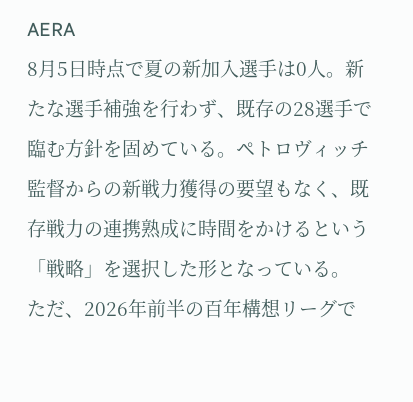AERA
8月5日時点で夏の新加入選手は0人。新たな選手補強を行わず、既存の28選手で臨む方針を固めている。ペトロヴィッチ監督からの新戦力獲得の要望もなく、既存戦力の連携熟成に時間をかけるという「戦略」を選択した形となっている。
ただ、2026年前半の百年構想リーグで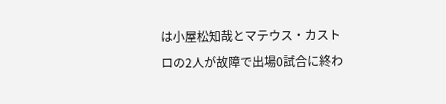は小屋松知哉とマテウス・カストロの2人が故障で出場0試合に終わ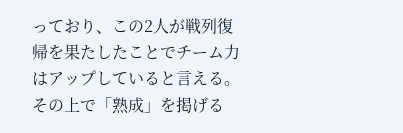っており、この2人が戦列復帰を果たしたことでチーム力はアップしていると言える。その上で「熟成」を掲げる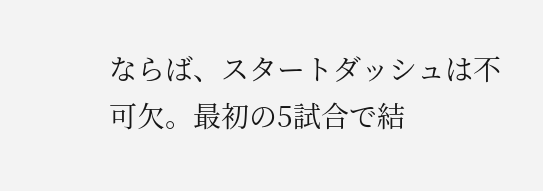ならば、スタートダッシュは不可欠。最初の5試合で結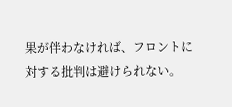果が伴わなければ、フロントに対する批判は避けられない。